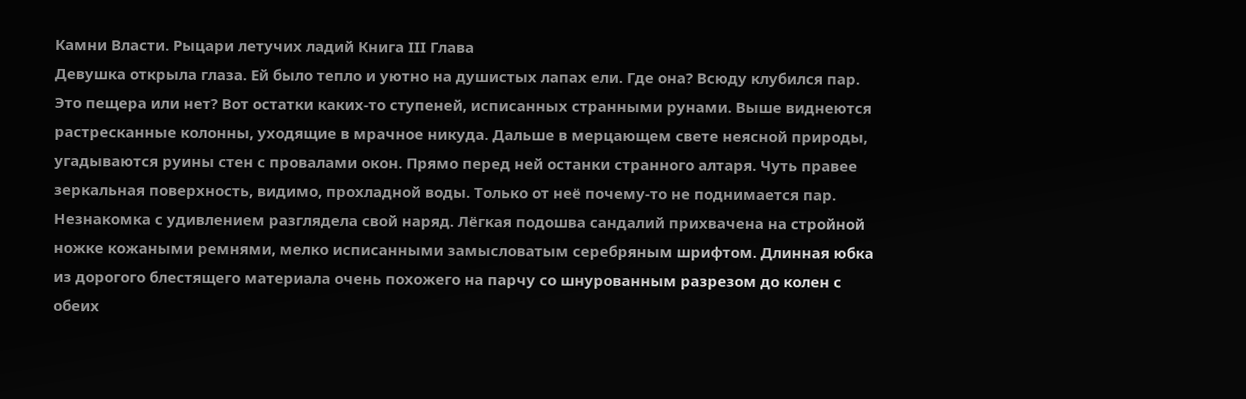Камни Власти. Рыцари летучих ладий Книга III Глава
Девушка открыла глаза. Ей было тепло и уютно на душистых лапах ели. Где она? Всюду клубился пар. Это пещера или нет? Вот остатки каких-то ступеней, исписанных странными рунами. Выше виднеются растресканные колонны, уходящие в мрачное никуда. Дальше в мерцающем свете неясной природы, угадываются руины стен с провалами окон. Прямо перед ней останки странного алтаря. Чуть правее зеркальная поверхность, видимо, прохладной воды. Только от неё почему-то не поднимается пар. Незнакомка с удивлением разглядела свой наряд. Лёгкая подошва сандалий прихвачена на стройной ножке кожаными ремнями, мелко исписанными замысловатым серебряным шрифтом. Длинная юбка из дорогого блестящего материала очень похожего на парчу со шнурованным разрезом до колен с обеих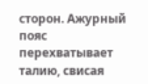сторон. Ажурный пояс перехватывает талию, свисая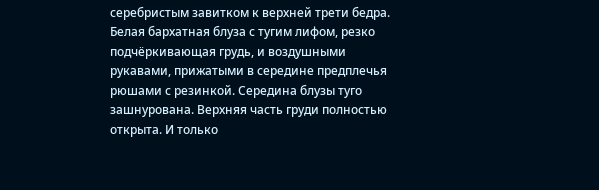серебристым завитком к верхней трети бедра. Белая бархатная блуза с тугим лифом, резко подчёркивающая грудь, и воздушными рукавами, прижатыми в середине предплечья рюшами с резинкой. Середина блузы туго зашнурована. Верхняя часть груди полностью открыта. И только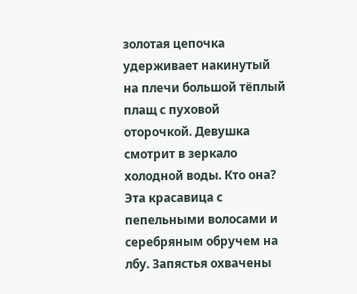золотая цепочка удерживает накинутый на плечи большой тёплый плащ с пуховой оторочкой. Девушка смотрит в зеркало холодной воды. Кто она? Эта красавица с пепельными волосами и серебряным обручем на лбу. Запястья охвачены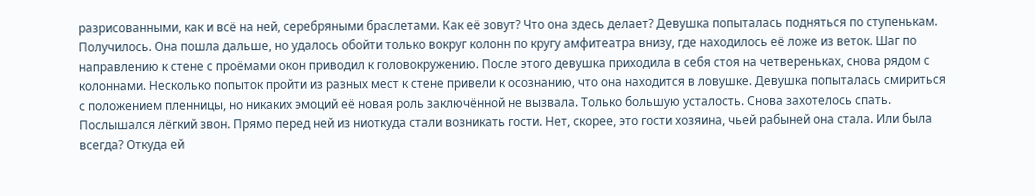разрисованными, как и всё на ней, серебряными браслетами. Как её зовут? Что она здесь делает? Девушка попыталась подняться по ступенькам. Получилось. Она пошла дальше, но удалось обойти только вокруг колонн по кругу амфитеатра внизу, где находилось её ложе из веток. Шаг по направлению к стене с проёмами окон приводил к головокружению. После этого девушка приходила в себя стоя на четвереньках, снова рядом с колоннами. Несколько попыток пройти из разных мест к стене привели к осознанию, что она находится в ловушке. Девушка попыталась смириться с положением пленницы, но никаких эмоций её новая роль заключённой не вызвала. Только большую усталость. Снова захотелось спать. Послышался лёгкий звон. Прямо перед ней из ниоткуда стали возникать гости. Нет, скорее, это гости хозяина, чьей рабыней она стала. Или была всегда? Откуда ей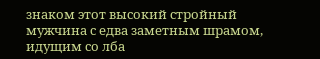знаком этот высокий стройный мужчина с едва заметным шрамом, идущим со лба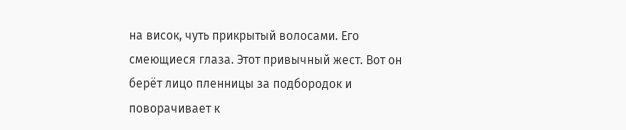на висок, чуть прикрытый волосами. Его смеющиеся глаза. Этот привычный жест. Вот он берёт лицо пленницы за подбородок и поворачивает к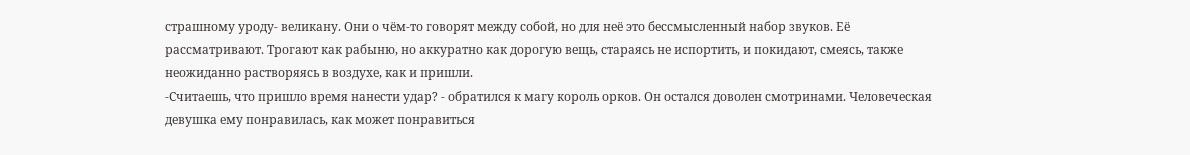страшному уроду- великану. Они о чём-то говорят между собой, но для неё это бессмысленный набор звуков. Её рассматривают. Трогают как рабыню, но аккуратно как дорогую вещь, стараясь не испортить, и покидают, смеясь, также неожиданно растворяясь в воздухе, как и пришли.
-Считаешь, что пришло время нанести удар? - обратился к магу король орков. Он остался доволен смотринами. Человеческая девушка ему понравилась, как может понравиться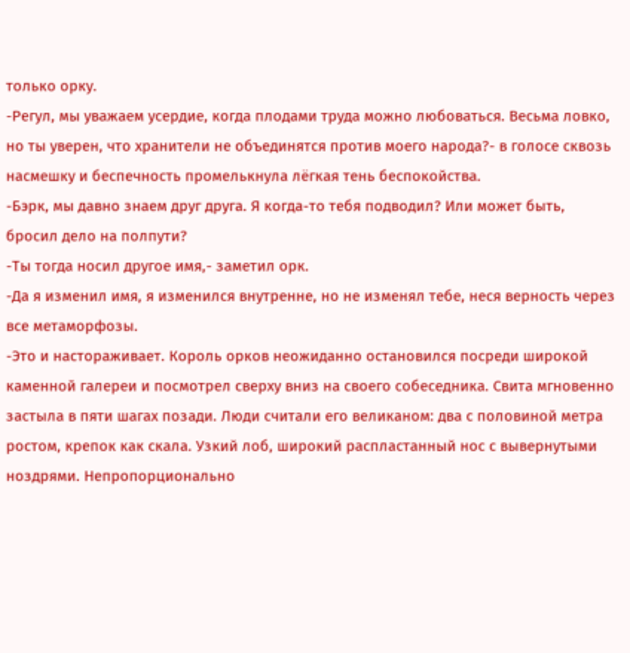только орку.
-Регул, мы уважаем усердие, когда плодами труда можно любоваться. Весьма ловко, но ты уверен, что хранители не объединятся против моего народа?- в голосе сквозь насмешку и беспечность промелькнула лёгкая тень беспокойства.
-Бэрк, мы давно знаем друг друга. Я когда-то тебя подводил? Или может быть, бросил дело на полпути?
-Ты тогда носил другое имя,- заметил орк.
-Да я изменил имя, я изменился внутренне, но не изменял тебе, неся верность через все метаморфозы.
-Это и настораживает. Король орков неожиданно остановился посреди широкой каменной галереи и посмотрел сверху вниз на своего собеседника. Свита мгновенно застыла в пяти шагах позади. Люди считали его великаном: два с половиной метра ростом, крепок как скала. Узкий лоб, широкий распластанный нос с вывернутыми ноздрями. Непропорционально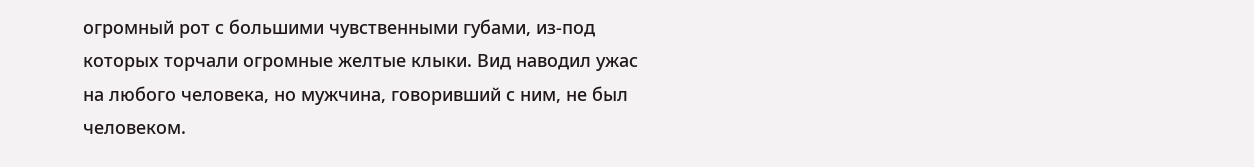огромный рот с большими чувственными губами, из-под которых торчали огромные желтые клыки. Вид наводил ужас на любого человека, но мужчина, говоривший с ним, не был человеком.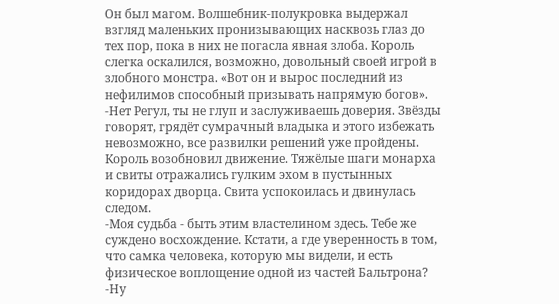Он был магом. Волшебник-полукровка выдержал взгляд маленьких пронизывающих насквозь глаз до тех пор, пока в них не погасла явная злоба. Король слегка оскалился, возможно, довольный своей игрой в злобного монстра. «Вот он и вырос последний из нефилимов способный призывать напрямую богов».
-Нет Регул, ты не глуп и заслуживаешь доверия. Звёзды говорят, грядёт сумрачный владыка и этого избежать невозможно, все развилки решений уже пройдены. Король возобновил движение. Тяжёлые шаги монарха и свиты отражались гулким эхом в пустынных коридорах дворца. Свита успокоилась и двинулась следом.
-Моя судьба - быть этим властелином здесь. Тебе же суждено восхождение. Кстати, а где уверенность в том, что самка человека, которую мы видели, и есть физическое воплощение одной из частей Бальтрона?
-Ну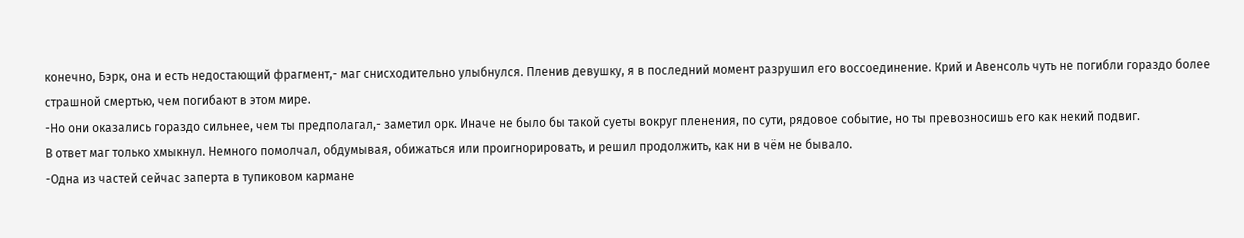конечно, Бэрк, она и есть недостающий фрагмент,- маг снисходительно улыбнулся. Пленив девушку, я в последний момент разрушил его воссоединение. Крий и Авенсоль чуть не погибли гораздо более страшной смертью, чем погибают в этом мире.
-Но они оказались гораздо сильнее, чем ты предполагал,- заметил орк. Иначе не было бы такой суеты вокруг пленения, по сути, рядовое событие, но ты превозносишь его как некий подвиг.
В ответ маг только хмыкнул. Немного помолчал, обдумывая, обижаться или проигнорировать, и решил продолжить, как ни в чём не бывало.
-Одна из частей сейчас заперта в тупиковом кармане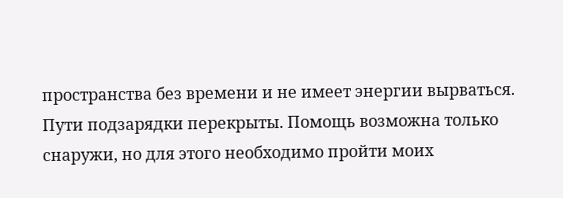пространства без времени и не имеет энергии вырваться. Пути подзарядки перекрыты. Помощь возможна только снаружи, но для этого необходимо пройти моих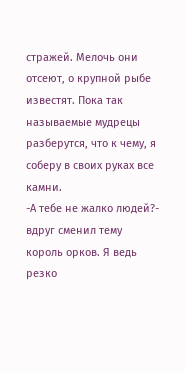стражей. Мелочь они отсеют, о крупной рыбе известят. Пока так называемые мудрецы разберутся, что к чему, я соберу в своих руках все камни.
-А тебе не жалко людей?- вдруг сменил тему король орков. Я ведь резко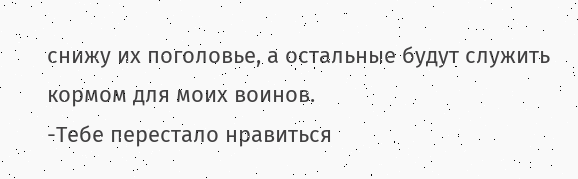снижу их поголовье, а остальные будут служить кормом для моих воинов.
-Тебе перестало нравиться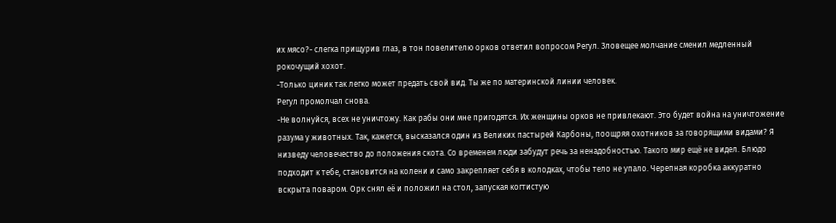их мясо?- слегка прищурив глаз, в тон повелителю орков ответил вопросом Регул. Зловещее молчание сменил медленный рокочущий хохот.
-Только циник так легко может предать свой вид. Ты же по материнской линии человек.
Регул промолчал снова.
-Не волнуйся, всех не уничтожу. Как рабы они мне пригодятся. Их женщины орков не привлекают. Это будет война на уничтожение разума у животных. Так, кажется, высказался один из Великих пастырей Карбоны, поощряя охотников за говорящими видами? Я низведу человечество до положения скота. Со временем люди забудут речь за ненадобностью. Такого мир ещё не видел. Блюдо подходит к тебе, становится на колени и само закрепляет себя в колодках, чтобы тело не упало. Черепная коробка аккуратно вскрыта поваром. Орк снял её и положил на стол, запуская когтистую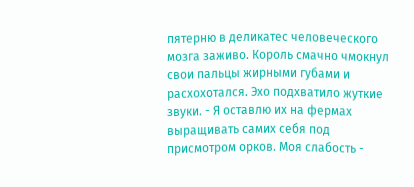пятерню в деликатес человеческого мозга заживо. Король смачно чмокнул свои пальцы жирными губами и расхохотался. Эхо подхватило жуткие звуки. - Я оставлю их на фермах выращивать самих себя под присмотром орков. Моя слабость -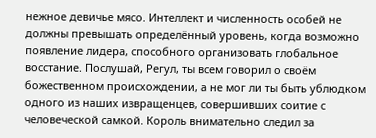нежное девичье мясо. Интеллект и численность особей не должны превышать определённый уровень, когда возможно появление лидера, способного организовать глобальное восстание. Послушай, Регул, ты всем говорил о своём божественном происхождении, а не мог ли ты быть ублюдком одного из наших извращенцев, совершивших соитие с человеческой самкой. Король внимательно следил за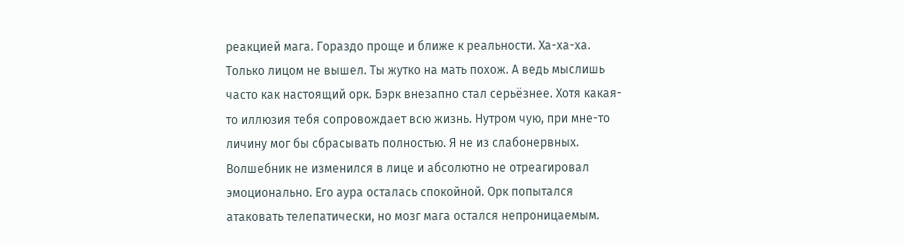реакцией мага. Гораздо проще и ближе к реальности. Ха-ха-ха. Только лицом не вышел. Ты жутко на мать похож. А ведь мыслишь часто как настоящий орк. Бэрк внезапно стал серьёзнее. Хотя какая-то иллюзия тебя сопровождает всю жизнь. Нутром чую, при мне-то личину мог бы сбрасывать полностью. Я не из слабонервных.
Волшебник не изменился в лице и абсолютно не отреагировал эмоционально. Его аура осталась спокойной. Орк попытался атаковать телепатически, но мозг мага остался непроницаемым.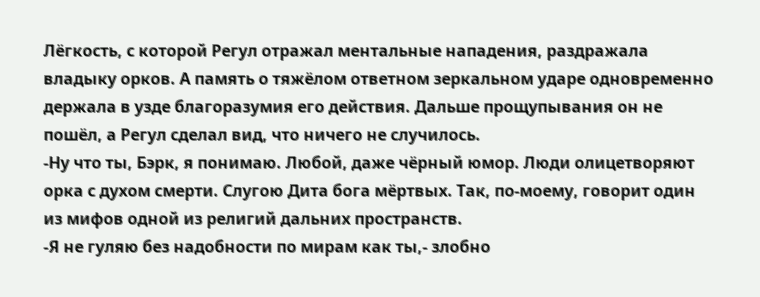Лёгкость, с которой Регул отражал ментальные нападения, раздражала владыку орков. А память о тяжёлом ответном зеркальном ударе одновременно держала в узде благоразумия его действия. Дальше прощупывания он не пошёл, а Регул сделал вид, что ничего не случилось.
-Ну что ты, Бэрк, я понимаю. Любой, даже чёрный юмор. Люди олицетворяют орка с духом смерти. Слугою Дита бога мёртвых. Так, по-моему, говорит один из мифов одной из религий дальних пространств.
-Я не гуляю без надобности по мирам как ты,- злобно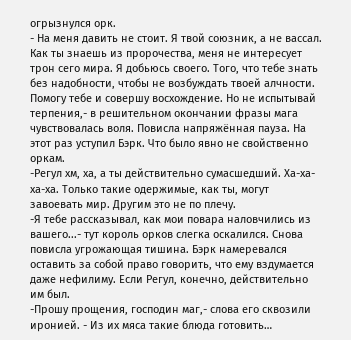огрызнулся орк.
- На меня давить не стоит. Я твой союзник, а не вассал. Как ты знаешь из пророчества, меня не интересует трон сего мира. Я добьюсь своего. Того, что тебе знать без надобности, чтобы не возбуждать твоей алчности. Помогу тебе и совершу восхождение. Но не испытывай терпения,- в решительном окончании фразы мага чувствовалась воля. Повисла напряжённая пауза. На этот раз уступил Бэрк. Что было явно не свойственно оркам.
-Регул хм, ха, а ты действительно сумасшедший. Ха-ха-ха-ха. Только такие одержимые, как ты, могут завоевать мир. Другим это не по плечу.
-Я тебе рассказывал, как мои повара наловчились из вашего...- тут король орков слегка оскалился. Снова повисла угрожающая тишина. Бэрк намеревался оставить за собой право говорить, что ему вздумается даже нефилиму. Если Регул, конечно, действительно им был.
-Прошу прощения, господин маг,- слова его сквозили иронией. - Из их мяса такие блюда готовить…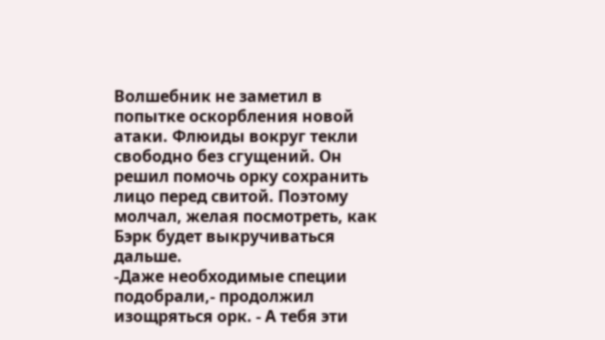Волшебник не заметил в попытке оскорбления новой атаки. Флюиды вокруг текли свободно без сгущений. Он решил помочь орку сохранить лицо перед свитой. Поэтому молчал, желая посмотреть, как Бэрк будет выкручиваться дальше.
-Даже необходимые специи подобрали,- продолжил изощряться орк. - А тебя эти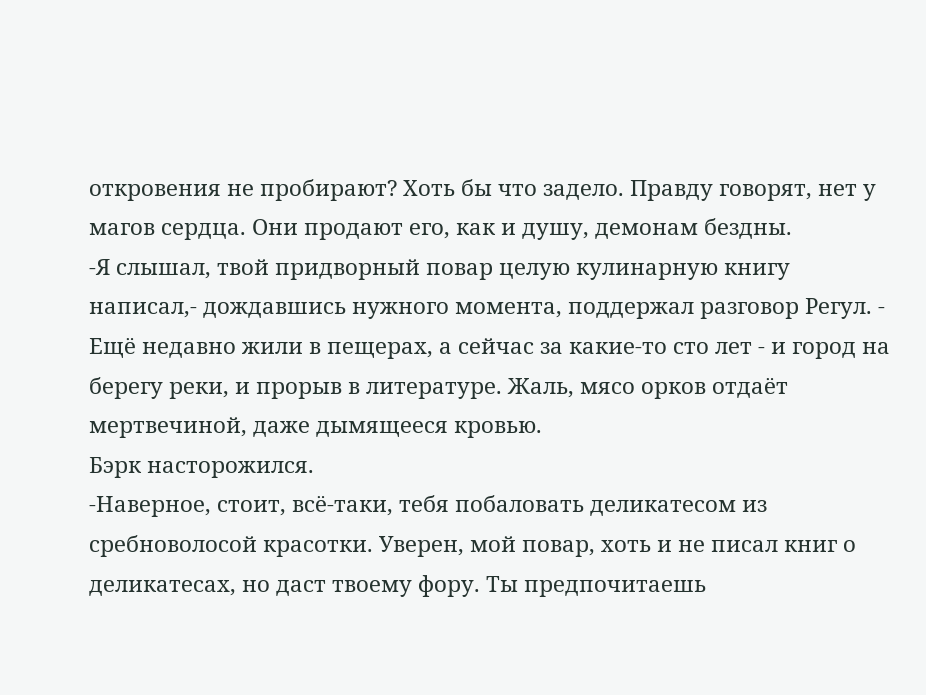откровения не пробирают? Хоть бы что задело. Правду говорят, нет у магов сердца. Они продают его, как и душу, демонам бездны.
-Я слышал, твой придворный повар целую кулинарную книгу написал,- дождавшись нужного момента, поддержал разговор Регул. - Ещё недавно жили в пещерах, а сейчас за какие-то сто лет - и город на берегу реки, и прорыв в литературе. Жаль, мясо орков отдаёт мертвечиной, даже дымящееся кровью.
Бэрк насторожился.
-Наверное, стоит, всё-таки, тебя побаловать деликатесом из сребноволосой красотки. Уверен, мой повар, хоть и не писал книг о деликатесах, но даст твоему фору. Ты предпочитаешь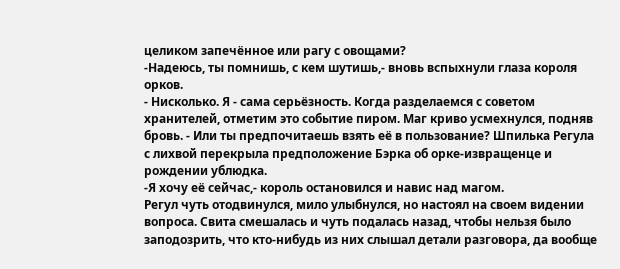целиком запечённое или рагу с овощами?
-Надеюсь, ты помнишь, с кем шутишь,- вновь вспыхнули глаза короля орков.
- Нисколько. Я - сама серьёзность. Когда разделаемся с советом хранителей, отметим это событие пиром. Маг криво усмехнулся, подняв бровь. - Или ты предпочитаешь взять её в пользование? Шпилька Регула с лихвой перекрыла предположение Бэрка об орке-извращенце и рождении ублюдка.
-Я хочу её сейчас,- король остановился и навис над магом.
Регул чуть отодвинулся, мило улыбнулся, но настоял на своем видении вопроса. Свита смешалась и чуть подалась назад, чтобы нельзя было заподозрить, что кто-нибудь из них слышал детали разговора, да вообще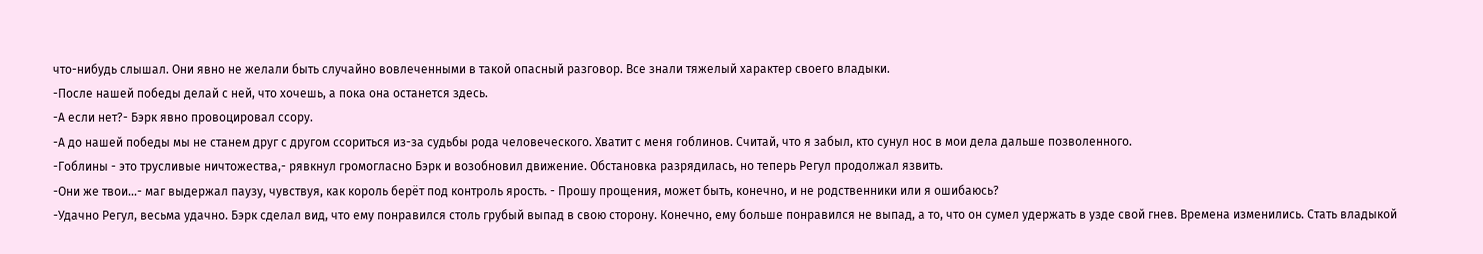что-нибудь слышал. Они явно не желали быть случайно вовлеченными в такой опасный разговор. Все знали тяжелый характер своего владыки.
-После нашей победы делай с ней, что хочешь, а пока она останется здесь.
-А если нет?- Бэрк явно провоцировал ссору.
-А до нашей победы мы не станем друг с другом ссориться из-за судьбы рода человеческого. Хватит с меня гоблинов. Считай, что я забыл, кто сунул нос в мои дела дальше позволенного.
-Гоблины - это трусливые ничтожества,- рявкнул громогласно Бэрк и возобновил движение. Обстановка разрядилась, но теперь Регул продолжал язвить.
-Они же твои...- маг выдержал паузу, чувствуя, как король берёт под контроль ярость. - Прошу прощения, может быть, конечно, и не родственники или я ошибаюсь?
-Удачно Регул, весьма удачно. Бэрк сделал вид, что ему понравился столь грубый выпад в свою сторону. Конечно, ему больше понравился не выпад, а то, что он сумел удержать в узде свой гнев. Времена изменились. Стать владыкой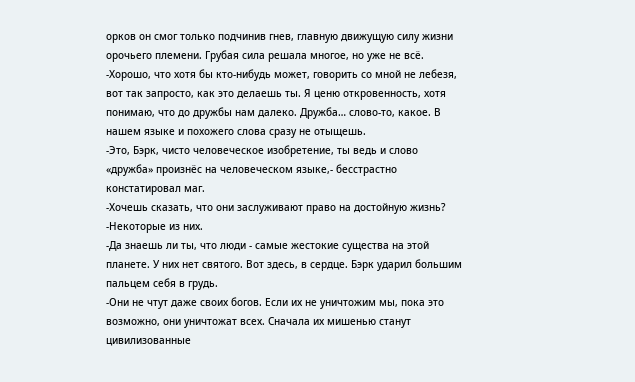орков он смог только подчинив гнев, главную движущую силу жизни орочьего племени. Грубая сила решала многое, но уже не всё.
-Хорошо, что хотя бы кто-нибудь может, говорить со мной не лебезя, вот так запросто, как это делаешь ты. Я ценю откровенность, хотя понимаю, что до дружбы нам далеко. Дружба… слово-то, какое. В нашем языке и похожего слова сразу не отыщешь.
-Это, Бэрк, чисто человеческое изобретение, ты ведь и слово «дружба» произнёс на человеческом языке,- бесстрастно констатировал маг.
-Хочешь сказать, что они заслуживают право на достойную жизнь?
-Некоторые из них.
-Да знаешь ли ты, что люди - самые жестокие существа на этой планете. У них нет святого. Вот здесь, в сердце. Бэрк ударил большим пальцем себя в грудь.
-Они не чтут даже своих богов. Если их не уничтожим мы, пока это возможно, они уничтожат всех. Сначала их мишенью станут цивилизованные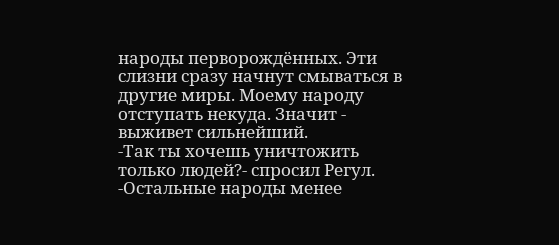народы перворождённых. Эти слизни сразу начнут смываться в другие миры. Моему народу отступать некуда. Значит - выживет сильнейший.
-Так ты хочешь уничтожить только людей?- спросил Регул.
-Остальные народы менее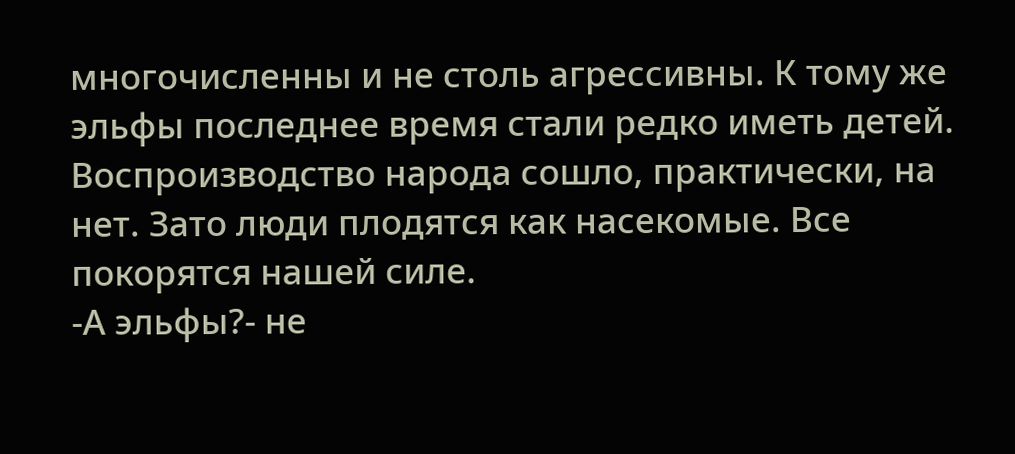многочисленны и не столь агрессивны. К тому же эльфы последнее время стали редко иметь детей. Воспроизводство народа сошло, практически, на нет. Зато люди плодятся как насекомые. Все покорятся нашей силе.
-А эльфы?- не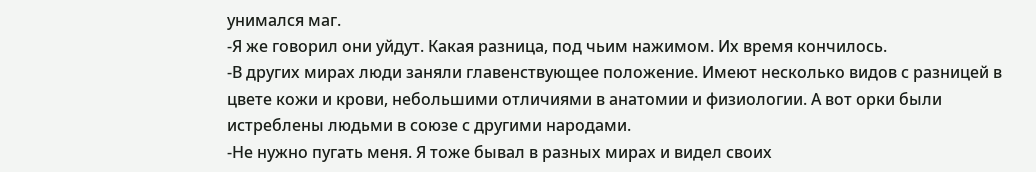унимался маг.
-Я же говорил они уйдут. Какая разница, под чьим нажимом. Их время кончилось.
-В других мирах люди заняли главенствующее положение. Имеют несколько видов с разницей в цвете кожи и крови, небольшими отличиями в анатомии и физиологии. А вот орки были истреблены людьми в союзе с другими народами.
-Не нужно пугать меня. Я тоже бывал в разных мирах и видел своих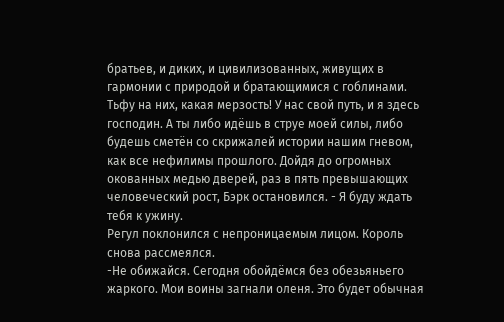братьев, и диких, и цивилизованных, живущих в гармонии с природой и братающимися с гоблинами. Тьфу на них, какая мерзость! У нас свой путь, и я здесь господин. А ты либо идёшь в струе моей силы, либо будешь сметён со скрижалей истории нашим гневом, как все нефилимы прошлого. Дойдя до огромных окованных медью дверей, раз в пять превышающих человеческий рост, Бэрк остановился. - Я буду ждать тебя к ужину.
Регул поклонился с непроницаемым лицом. Король снова рассмеялся.
-Не обижайся. Сегодня обойдёмся без обезьяньего жаркого. Мои воины загнали оленя. Это будет обычная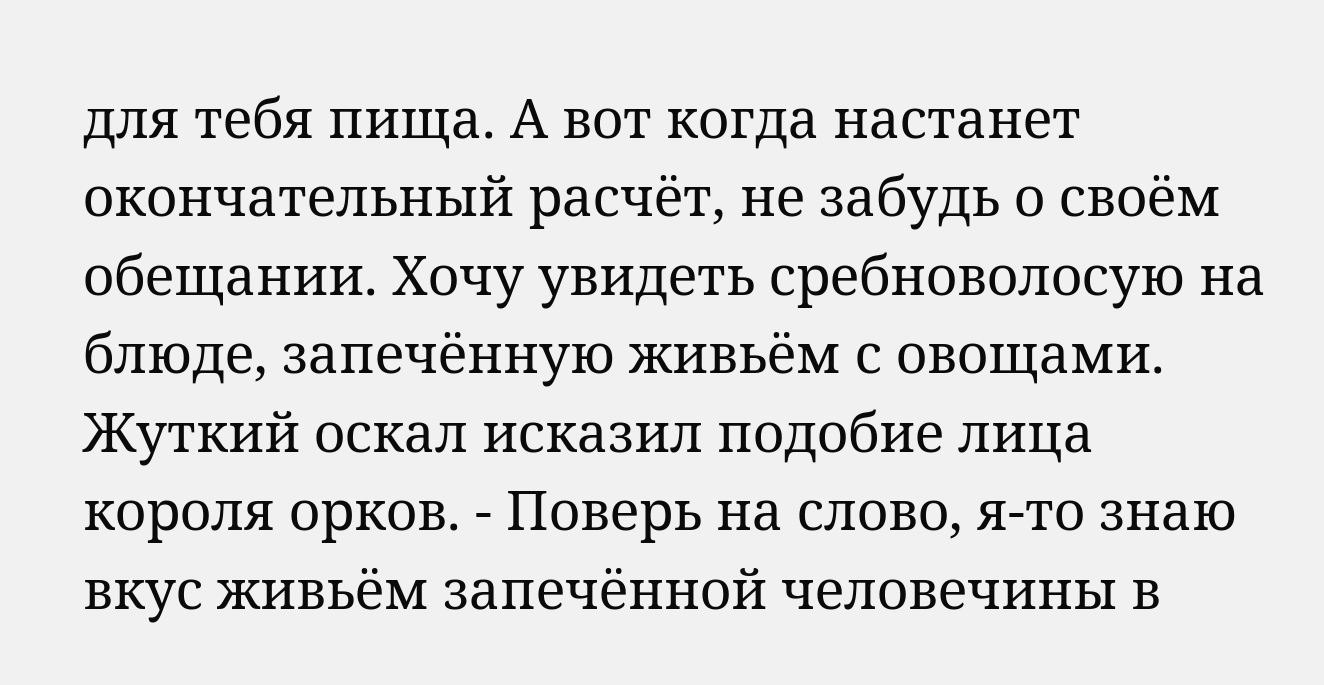для тебя пища. А вот когда настанет окончательный расчёт, не забудь о своём обещании. Хочу увидеть сребноволосую на блюде, запечённую живьём с овощами. Жуткий оскал исказил подобие лица короля орков. - Поверь на слово, я-то знаю вкус живьём запечённой человечины в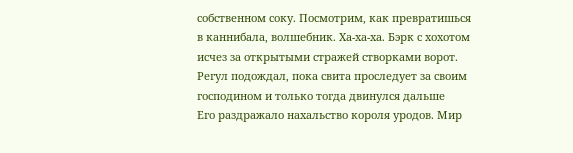собственном соку. Посмотрим, как превратишься в каннибала, волшебник. Ха-ха-ха. Бэрк с хохотом исчез за открытыми стражей створками ворот. Регул подождал, пока свита проследует за своим господином и только тогда двинулся дальше
Его раздражало нахальство короля уродов. Мир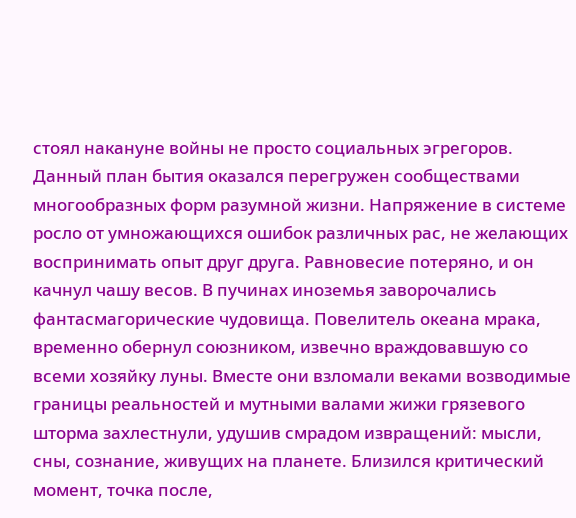стоял накануне войны не просто социальных эгрегоров. Данный план бытия оказался перегружен сообществами многообразных форм разумной жизни. Напряжение в системе росло от умножающихся ошибок различных рас, не желающих воспринимать опыт друг друга. Равновесие потеряно, и он качнул чашу весов. В пучинах иноземья заворочались фантасмагорические чудовища. Повелитель океана мрака, временно обернул союзником, извечно враждовавшую со всеми хозяйку луны. Вместе они взломали веками возводимые границы реальностей и мутными валами жижи грязевого шторма захлестнули, удушив смрадом извращений: мысли, сны, сознание, живущих на планете. Близился критический момент, точка после,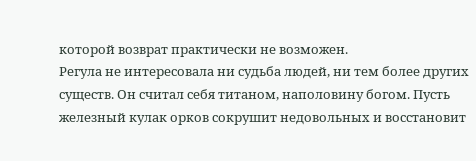которой возврат практически не возможен.
Регула не интересовала ни судьба людей, ни тем более других существ. Он считал себя титаном, наполовину богом. Пусть железный кулак орков сокрушит недовольных и восстановит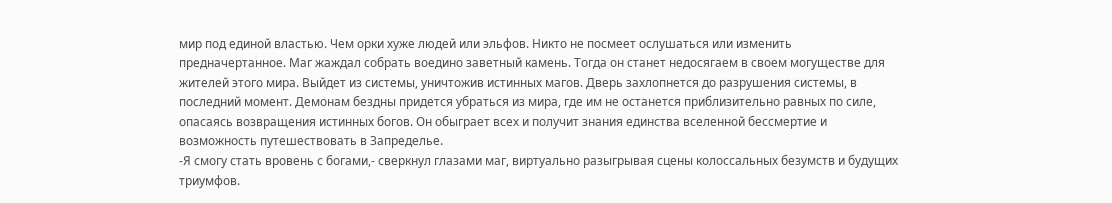мир под единой властью. Чем орки хуже людей или эльфов. Никто не посмеет ослушаться или изменить предначертанное. Маг жаждал собрать воедино заветный камень. Тогда он станет недосягаем в своем могуществе для жителей этого мира. Выйдет из системы, уничтожив истинных магов. Дверь захлопнется до разрушения системы, в последний момент. Демонам бездны придется убраться из мира, где им не останется приблизительно равных по силе, опасаясь возвращения истинных богов. Он обыграет всех и получит знания единства вселенной бессмертие и возможность путешествовать в Запределье.
-Я смогу стать вровень с богами,- сверкнул глазами маг, виртуально разыгрывая сцены колоссальных безумств и будущих триумфов.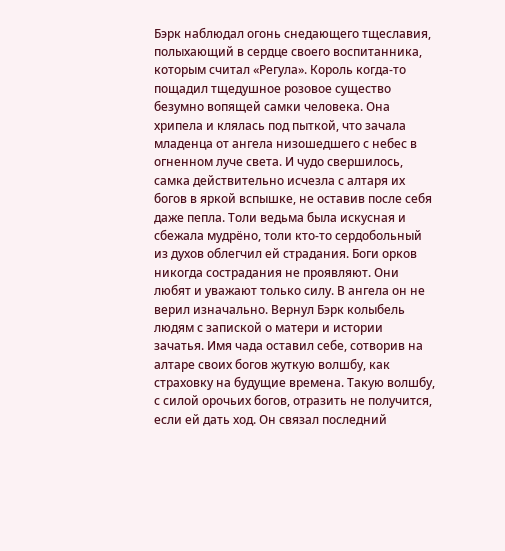Бэрк наблюдал огонь снедающего тщеславия, полыхающий в сердце своего воспитанника, которым считал «Регула». Король когда-то пощадил тщедушное розовое существо безумно вопящей самки человека. Она хрипела и клялась под пыткой, что зачала младенца от ангела низошедшего с небес в огненном луче света. И чудо свершилось, самка действительно исчезла с алтаря их богов в яркой вспышке, не оставив после себя даже пепла. Толи ведьма была искусная и сбежала мудрёно, толи кто-то сердобольный из духов облегчил ей страдания. Боги орков никогда сострадания не проявляют. Они любят и уважают только силу. В ангела он не верил изначально. Вернул Бэрк колыбель людям с запиской о матери и истории зачатья. Имя чада оставил себе, сотворив на алтаре своих богов жуткую волшбу, как страховку на будущие времена. Такую волшбу, с силой орочьих богов, отразить не получится, если ей дать ход. Он связал последний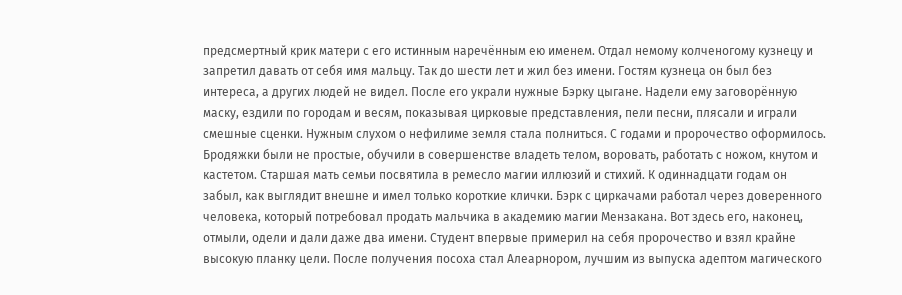предсмертный крик матери с его истинным наречённым ею именем. Отдал немому колченогому кузнецу и запретил давать от себя имя мальцу. Так до шести лет и жил без имени. Гостям кузнеца он был без интереса, а других людей не видел. После его украли нужные Бэрку цыгане. Надели ему заговорённую маску, ездили по городам и весям, показывая цирковые представления, пели песни, плясали и играли смешные сценки. Нужным слухом о нефилиме земля стала полниться. С годами и пророчество оформилось. Бродяжки были не простые, обучили в совершенстве владеть телом, воровать, работать с ножом, кнутом и кастетом. Старшая мать семьи посвятила в ремесло магии иллюзий и стихий. К одиннадцати годам он забыл, как выглядит внешне и имел только короткие клички. Бэрк с циркачами работал через доверенного человека, который потребовал продать мальчика в академию магии Мензакана. Вот здесь его, наконец, отмыли, одели и дали даже два имени. Студент впервые примерил на себя пророчество и взял крайне высокую планку цели. После получения посоха стал Алеарнором, лучшим из выпуска адептом магического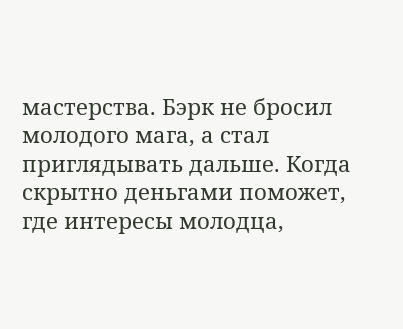мастерства. Бэрк не бросил молодого мага, а стал приглядывать дальше. Когда скрытно деньгами поможет, где интересы молодца,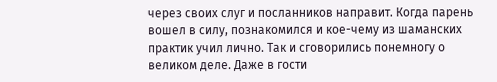через своих слуг и посланников направит. Когда парень вошел в силу, познакомился и кое-чему из шаманских практик учил лично. Так и сговорились понемногу о великом деле. Даже в гости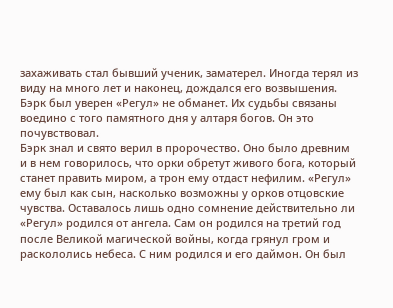захаживать стал бывший ученик, заматерел. Иногда терял из виду на много лет и наконец, дождался его возвышения. Бэрк был уверен «Регул» не обманет. Их судьбы связаны воедино с того памятного дня у алтаря богов. Он это почувствовал.
Бэрк знал и свято верил в пророчество. Оно было древним и в нем говорилось, что орки обретут живого бога, который станет править миром, а трон ему отдаст нефилим. «Регул» ему был как сын, насколько возможны у орков отцовские чувства. Оставалось лишь одно сомнение действительно ли «Регул» родился от ангела. Сам он родился на третий год после Великой магической войны, когда грянул гром и раскололись небеса. С ним родился и его даймон. Он был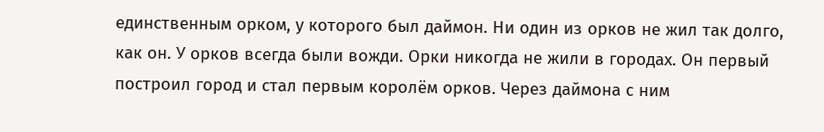единственным орком, у которого был даймон. Ни один из орков не жил так долго, как он. У орков всегда были вожди. Орки никогда не жили в городах. Он первый построил город и стал первым королём орков. Через даймона с ним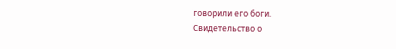говорили его боги.
Свидетельство о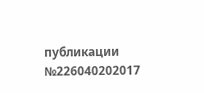публикации №226040202017